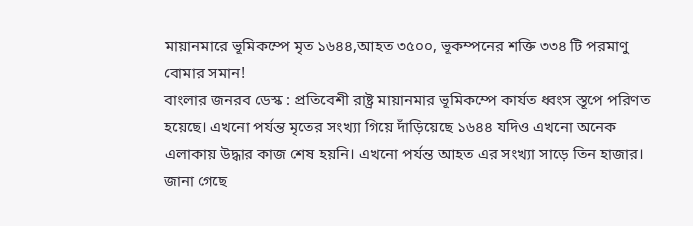মায়ানমারে ভূমিকম্পে মৃত ১৬৪৪,আহত ৩৫০০, ভূকম্পনের শক্তি ৩৩৪ টি পরমাণু বোমার সমান!
বাংলার জনরব ডেস্ক : প্রতিবেশী রাষ্ট্র মায়ানমার ভূমিকম্পে কার্যত ধ্বংস স্তূপে পরিণত হয়েছে। এখনো পর্যন্ত মৃতের সংখ্যা গিয়ে দাঁড়িয়েছে ১৬৪৪ যদিও এখনো অনেক এলাকায় উদ্ধার কাজ শেষ হয়নি। এখনো পর্যন্ত আহত এর সংখ্যা সাড়ে তিন হাজার। জানা গেছে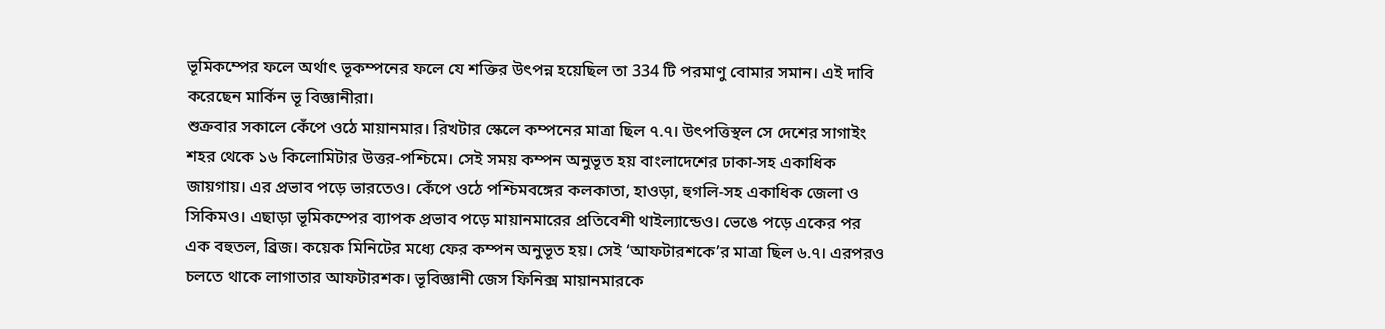ভূমিকম্পের ফলে অর্থাৎ ভূকম্পনের ফলে যে শক্তির উৎপন্ন হয়েছিল তা 334 টি পরমাণু বোমার সমান। এই দাবি করেছেন মার্কিন ভূ বিজ্ঞানীরা।
শুক্রবার সকালে কেঁপে ওঠে মায়ানমার। রিখটার স্কেলে কম্পনের মাত্রা ছিল ৭.৭। উৎপত্তিস্থল সে দেশের সাগাইং শহর থেকে ১৬ কিলোমিটার উত্তর-পশ্চিমে। সেই সময় কম্পন অনুভূত হয় বাংলাদেশের ঢাকা-সহ একাধিক জায়গায়। এর প্রভাব পড়ে ভারতেও। কেঁপে ওঠে পশ্চিমবঙ্গের কলকাতা, হাওড়া, হুগলি-সহ একাধিক জেলা ও সিকিমও। এছাড়া ভূমিকম্পের ব্যাপক প্রভাব পড়ে মায়ানমারের প্রতিবেশী থাইল্যান্ডেও। ভেঙে পড়ে একের পর এক বহুতল, ব্রিজ। কয়েক মিনিটের মধ্যে ফের কম্পন অনুভূত হয়। সেই ‘আফটারশকে’র মাত্রা ছিল ৬.৭। এরপরও চলতে থাকে লাগাতার আফটারশক। ভূবিজ্ঞানী জেস ফিনিক্স মায়ানমারকে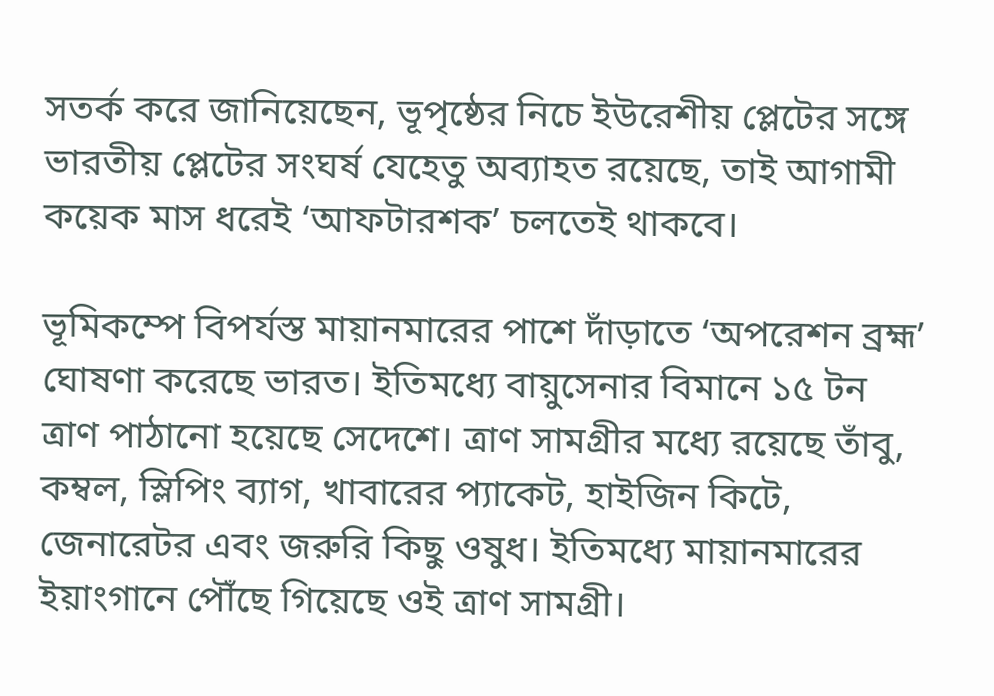সতর্ক করে জানিয়েছেন, ভূপৃষ্ঠের নিচে ইউরেশীয় প্লেটের সঙ্গে ভারতীয় প্লেটের সংঘর্ষ যেহেতু অব্যাহত রয়েছে, তাই আগামী কয়েক মাস ধরেই ‘আফটারশক’ চলতেই থাকবে।

ভূমিকম্পে বিপর্যস্ত মায়ানমারের পাশে দাঁড়াতে ‘অপরেশন ব্রহ্ম’ ঘোষণা করেছে ভারত। ইতিমধ্যে বায়ুসেনার বিমানে ১৫ টন ত্রাণ পাঠানো হয়েছে সেদেশে। ত্রাণ সামগ্রীর মধ্যে রয়েছে তাঁবু, কম্বল, স্লিপিং ব্যাগ, খাবারের প্যাকেট, হাইজিন কিটে, জেনারেটর এবং জরুরি কিছু ওষুধ। ইতিমধ্যে মায়ানমারের ইয়াংগানে পৌঁছে গিয়েছে ওই ত্রাণ সামগ্রী।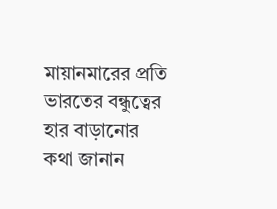মায়ানমারের প্রতি ভারতের বন্ধুত্বের হার বাড়ানোর কথা জানান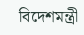বিদেশমন্ত্রী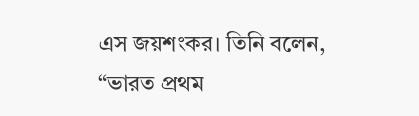এস জয়শংকর। তিনি বলেন, “ভারত প্রথম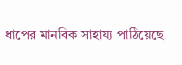ধাপের মানবিক সাহায্য পাঠিয়েছে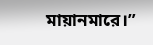মায়ানমারে।”